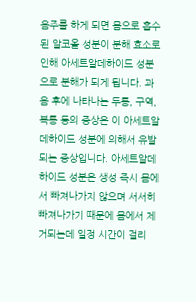음주를 하게 되면 몸으로 흡수된 알코올 성분이 분해 효소로 인해 아세트알데하이드 성분으로 분해가 되게 됩니다. 과음 후에 나타나는 두통, 구역, 복통 등의 증상은 이 아세트알데하이드 성분에 의해서 유발되는 증상입니다. 아세트알데하이드 성분은 생성 즉시 몸에서 빠져나가지 않으며 서서히 빠져나가기 때문에 몸에서 제거되는데 일정 시간이 걸리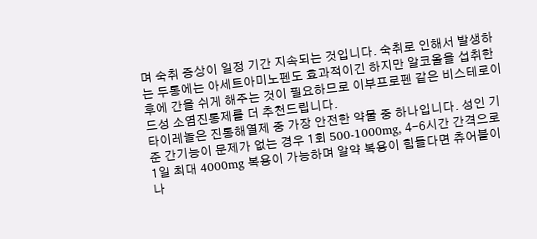며 숙취 증상이 일정 기간 지속되는 것입니다. 숙취로 인해서 발생하는 두통에는 아세트아미노펜도 효과적이긴 하지만 알코올을 섭취한 후에 간을 쉬게 해주는 것이 필요하므로 이부프로펜 같은 비스테로이드성 소염진통제를 더 추천드립니다.
타이레놀은 진통해열제 중 가장 안전한 약물 중 하나입니다. 성인 기준 간기능이 문제가 없는 경우 1회 500-1000mg, 4-6시간 간격으로 1일 최대 4000mg 복용이 가능하며 알약 복용이 힘들다면 츄어블이나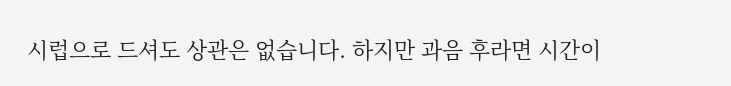시럽으로 드셔도 상관은 없습니다. 하지만 과음 후라면 시간이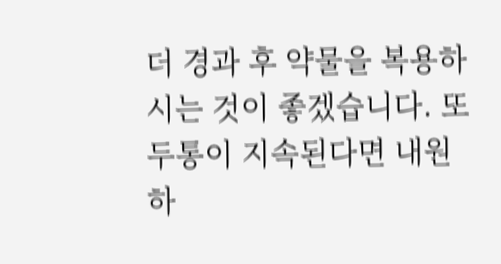더 경과 후 약물을 복용하시는 것이 좋겠습니다. 또 두통이 지속된다면 내원하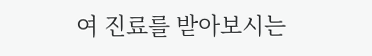여 진료를 받아보시는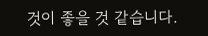것이 좋을 것 같습니다.